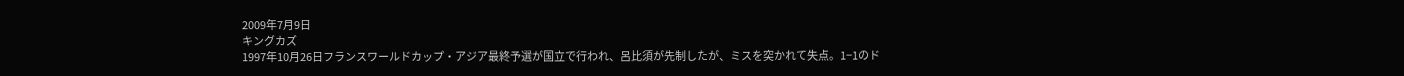2009年7月9日
キングカズ
1997年10月26日フランスワールドカップ・アジア最終予選が国立で行われ、呂比須が先制したが、ミスを突かれて失点。1−1のド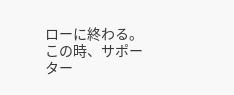ローに終わる。この時、サポーター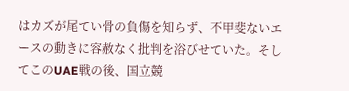はカズが尾てい骨の負傷を知らず、不甲斐ないエースの動きに容赦なく批判を浴びせていた。そしてこのUAE戦の後、国立競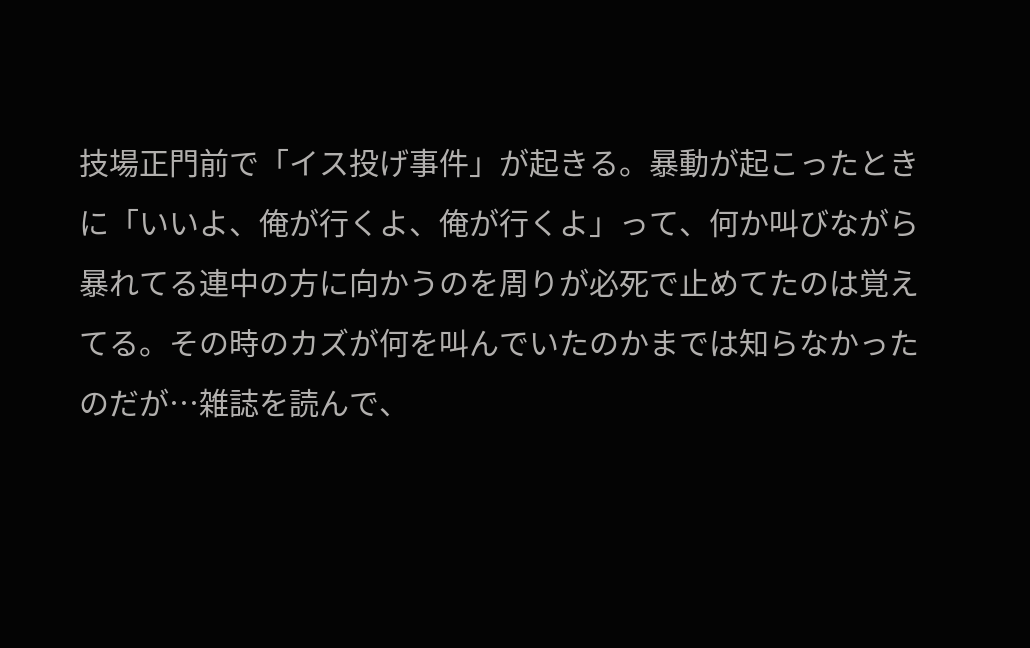技場正門前で「イス投げ事件」が起きる。暴動が起こったときに「いいよ、俺が行くよ、俺が行くよ」って、何か叫びながら暴れてる連中の方に向かうのを周りが必死で止めてたのは覚えてる。その時のカズが何を叫んでいたのかまでは知らなかったのだが…雑誌を読んで、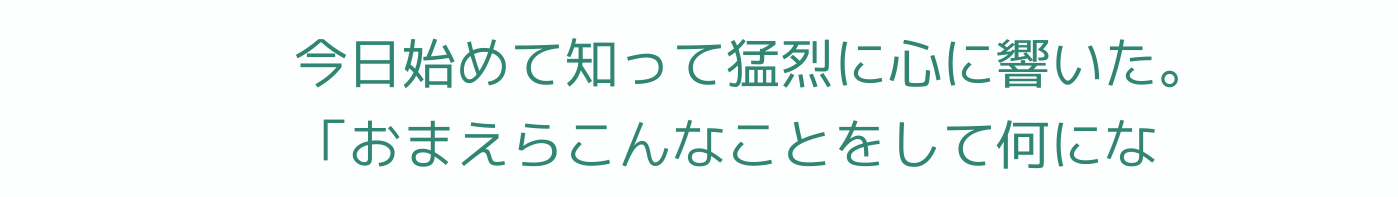今日始めて知って猛烈に心に響いた。
「おまえらこんなことをして何にな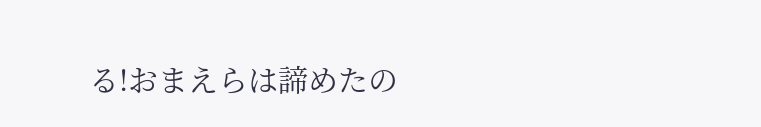る!おまえらは諦めたの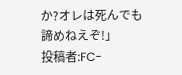か?オレは死んでも諦めねえぞ!」
投稿者:FC-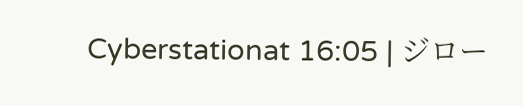Cyberstationat 16:05 | ジロー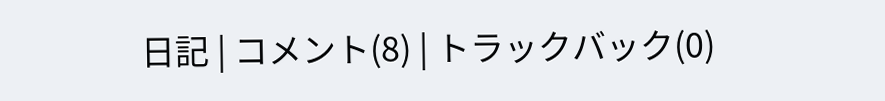日記 | コメント(8) | トラックバック(0)